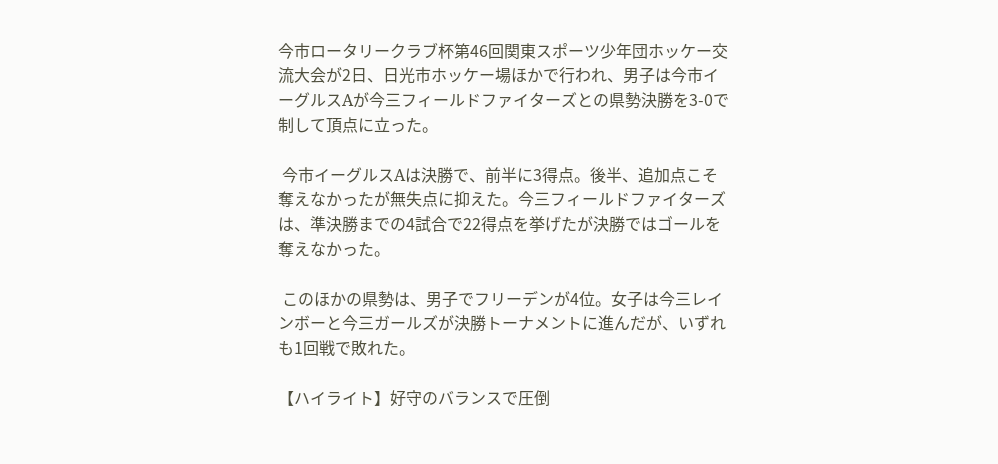今市ロータリークラブ杯第46回関東スポーツ少年団ホッケー交流大会が2日、日光市ホッケー場ほかで行われ、男子は今市イーグルスAが今三フィールドファイターズとの県勢決勝を3-0で制して頂点に立った。

 今市イーグルスAは決勝で、前半に3得点。後半、追加点こそ奪えなかったが無失点に抑えた。今三フィールドファイターズは、準決勝までの4試合で22得点を挙げたが決勝ではゴールを奪えなかった。

 このほかの県勢は、男子でフリーデンが4位。女子は今三レインボーと今三ガールズが決勝トーナメントに進んだが、いずれも1回戦で敗れた。

【ハイライト】好守のバランスで圧倒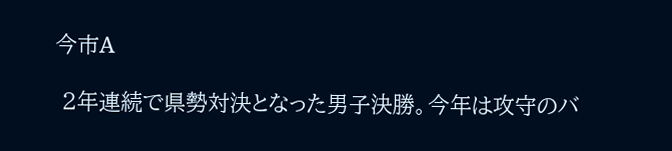今市A

 2年連続で県勢対決となった男子決勝。今年は攻守のバ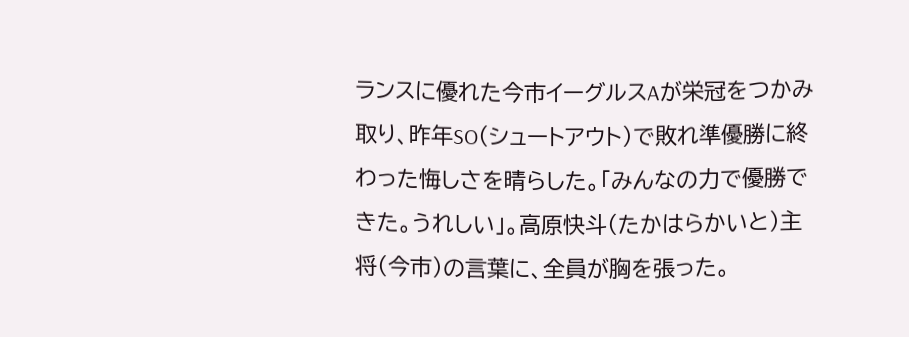ランスに優れた今市イーグルスAが栄冠をつかみ取り、昨年SO(シュートアウト)で敗れ準優勝に終わった悔しさを晴らした。「みんなの力で優勝できた。うれしい」。高原快斗(たかはらかいと)主将(今市)の言葉に、全員が胸を張った。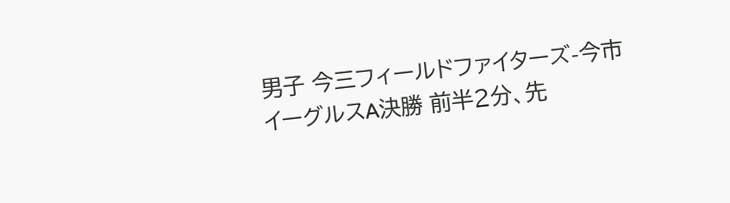男子 今三フィールドファイターズ-今市イーグルスA決勝 前半2分、先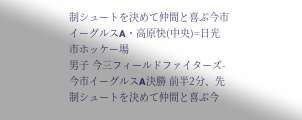制シュートを決めて仲間と喜ぶ今市イーグルスA・高原快(中央)=日光市ホッケー場
男子 今三フィールドファイターズ-今市イーグルスA決勝 前半2分、先制シュートを決めて仲間と喜ぶ今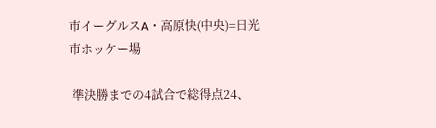市イーグルスA・高原快(中央)=日光市ホッケー場

 準決勝までの4試合で総得点24、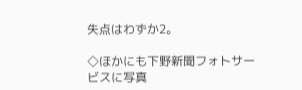失点はわずか2。

◇ほかにも下野新聞フォトサービスに写真